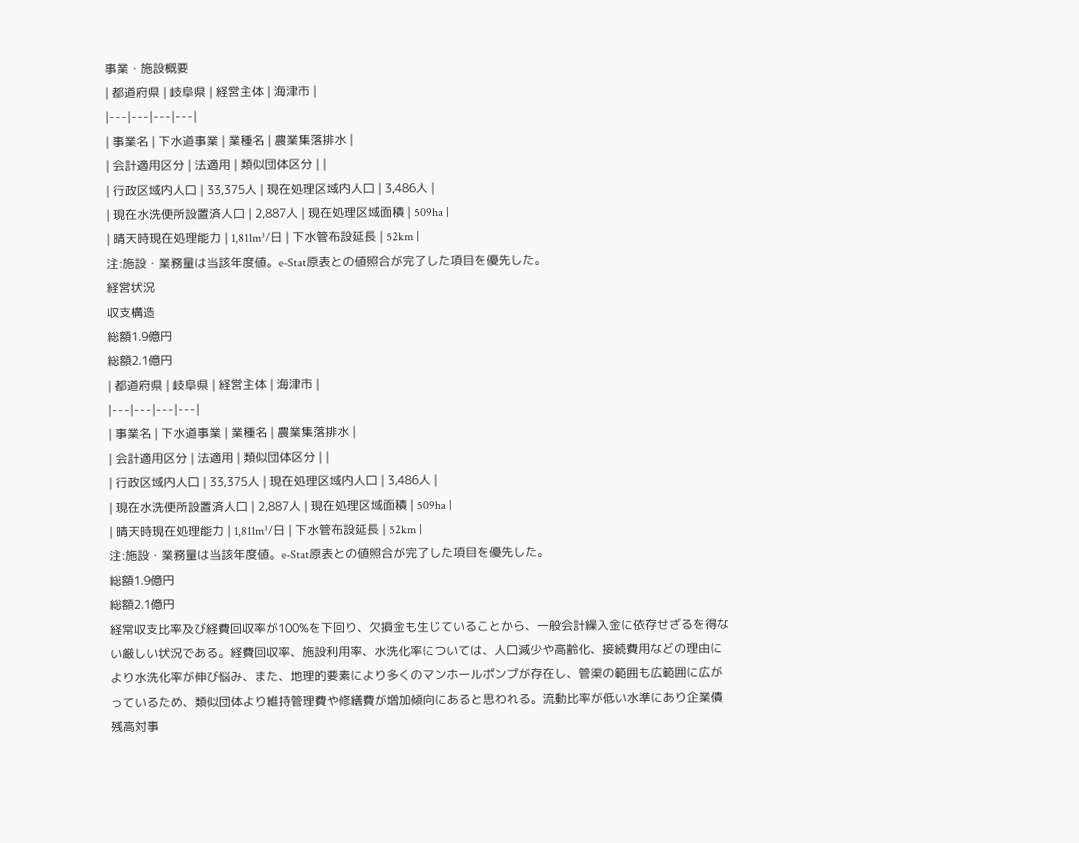事業・施設概要
| 都道府県 | 岐阜県 | 経営主体 | 海津市 |
|---|---|---|---|
| 事業名 | 下水道事業 | 業種名 | 農業集落排水 |
| 会計適用区分 | 法適用 | 類似団体区分 | |
| 行政区域内人口 | 33,375人 | 現在処理区域内人口 | 3,486人 |
| 現在水洗便所設置済人口 | 2,887人 | 現在処理区域面積 | 509ha |
| 晴天時現在処理能力 | 1,811m³/日 | 下水管布設延長 | 52km |
注:施設・業務量は当該年度値。e-Stat原表との値照合が完了した項目を優先した。
経営状況
収支構造
総額1.9億円
総額2.1億円
| 都道府県 | 岐阜県 | 経営主体 | 海津市 |
|---|---|---|---|
| 事業名 | 下水道事業 | 業種名 | 農業集落排水 |
| 会計適用区分 | 法適用 | 類似団体区分 | |
| 行政区域内人口 | 33,375人 | 現在処理区域内人口 | 3,486人 |
| 現在水洗便所設置済人口 | 2,887人 | 現在処理区域面積 | 509ha |
| 晴天時現在処理能力 | 1,811m³/日 | 下水管布設延長 | 52km |
注:施設・業務量は当該年度値。e-Stat原表との値照合が完了した項目を優先した。
総額1.9億円
総額2.1億円
経常収支比率及び経費回収率が100%を下回り、欠損金も生じていることから、一般会計繰入金に依存せざるを得ない厳しい状況である。経費回収率、施設利用率、水洗化率については、人口減少や高齢化、接続費用などの理由により水洗化率が伸び悩み、また、地理的要素により多くのマンホールポンプが存在し、管渠の範囲も広範囲に広がっているため、類似団体より維持管理費や修繕費が増加傾向にあると思われる。流動比率が低い水準にあり企業債残高対事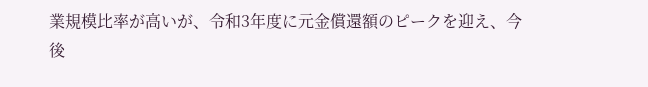業規模比率が高いが、令和3年度に元金償還額のピークを迎え、今後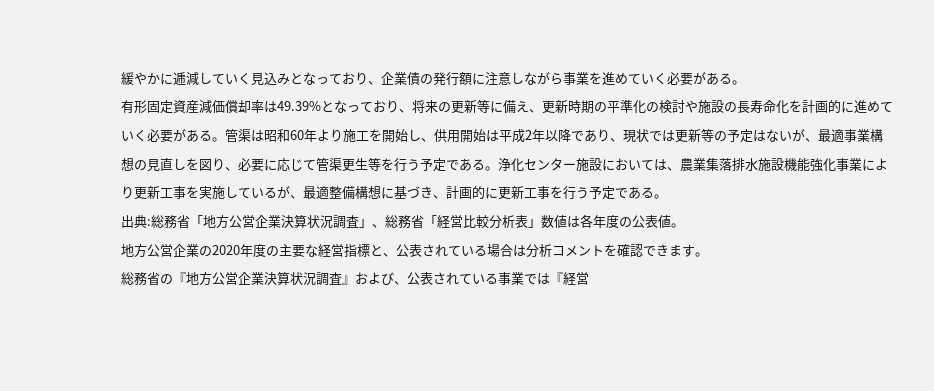緩やかに逓減していく見込みとなっており、企業債の発行額に注意しながら事業を進めていく必要がある。
有形固定資産減価償却率は49.39%となっており、将来の更新等に備え、更新時期の平準化の検討や施設の長寿命化を計画的に進めていく必要がある。管渠は昭和60年より施工を開始し、供用開始は平成2年以降であり、現状では更新等の予定はないが、最適事業構想の見直しを図り、必要に応じて管渠更生等を行う予定である。浄化センター施設においては、農業集落排水施設機能強化事業により更新工事を実施しているが、最適整備構想に基づき、計画的に更新工事を行う予定である。
出典:総務省「地方公営企業決算状況調査」、総務省「経営比較分析表」数値は各年度の公表値。
地方公営企業の2020年度の主要な経営指標と、公表されている場合は分析コメントを確認できます。
総務省の『地方公営企業決算状況調査』および、公表されている事業では『経営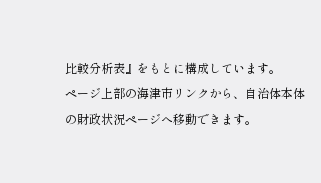比較分析表』をもとに構成しています。
ページ上部の海津市リンクから、自治体本体の財政状況ページへ移動できます。